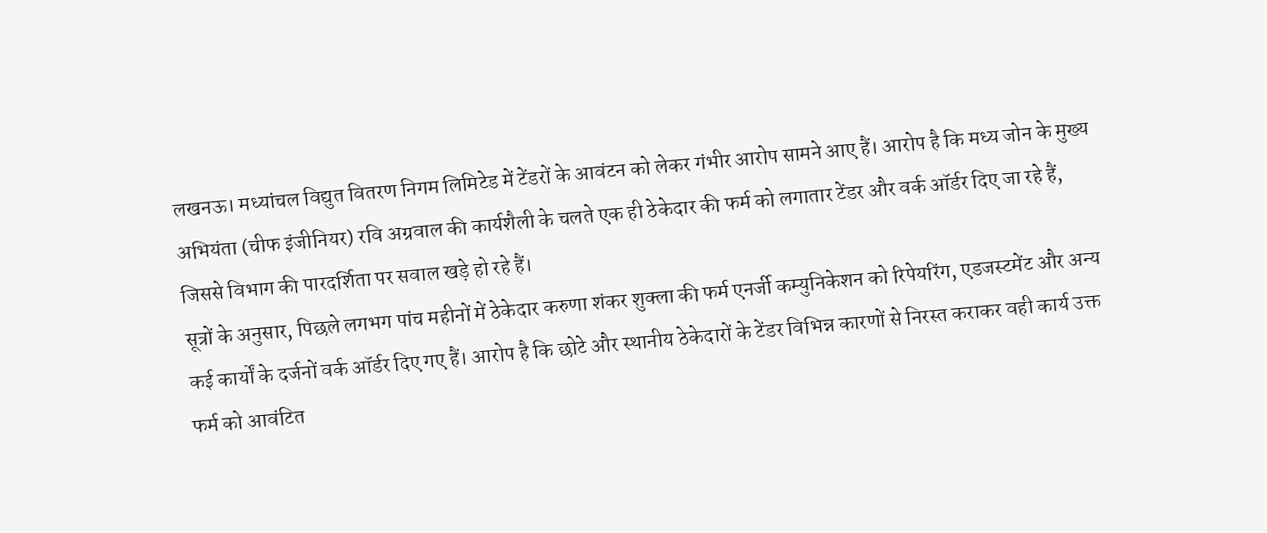लखनऊ। मध्यांचल विद्युत वितरण निगम लिमिटेड में टेंडरों के आवंटन को लेकर गंभीर आरोप सामने आए हैं। आरोप है कि मध्य जोन के मुख्य अभियंता (चीफ इंजीनियर) रवि अग्रवाल की कार्यशैली के चलते एक ही ठेकेदार की फर्म को लगातार टेंडर और वर्क ऑर्डर दिए जा रहे हैं, जिससे विभाग की पारदर्शिता पर सवाल खड़े हो रहे हैं।
सूत्रों के अनुसार, पिछले लगभग पांच महीनों में ठेकेदार करुणा शंकर शुक्ला की फर्म एनर्जी कम्युनिकेशन को रिपेयरिंग, एडजस्टमेंट और अन्य कई कार्यों के दर्जनों वर्क ऑर्डर दिए गए हैं। आरोप है कि छोटे और स्थानीय ठेकेदारों के टेंडर विभिन्न कारणों से निरस्त कराकर वही कार्य उक्त फर्म को आवंटित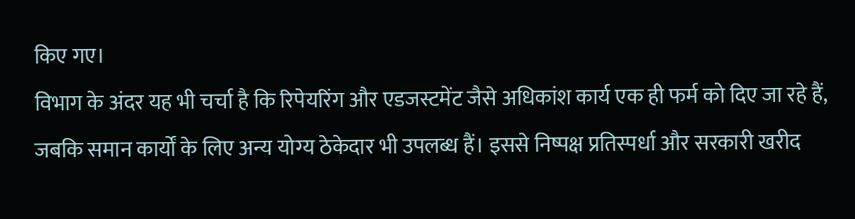किए गए।
विभाग के अंदर यह भी चर्चा है कि रिपेयरिंग और एडजस्टमेंट जैसे अधिकांश कार्य एक ही फर्म को दिए जा रहे हैं, जबकि समान कार्यों के लिए अन्य योग्य ठेकेदार भी उपलब्ध हैं। इससे निष्पक्ष प्रतिस्पर्धा और सरकारी खरीद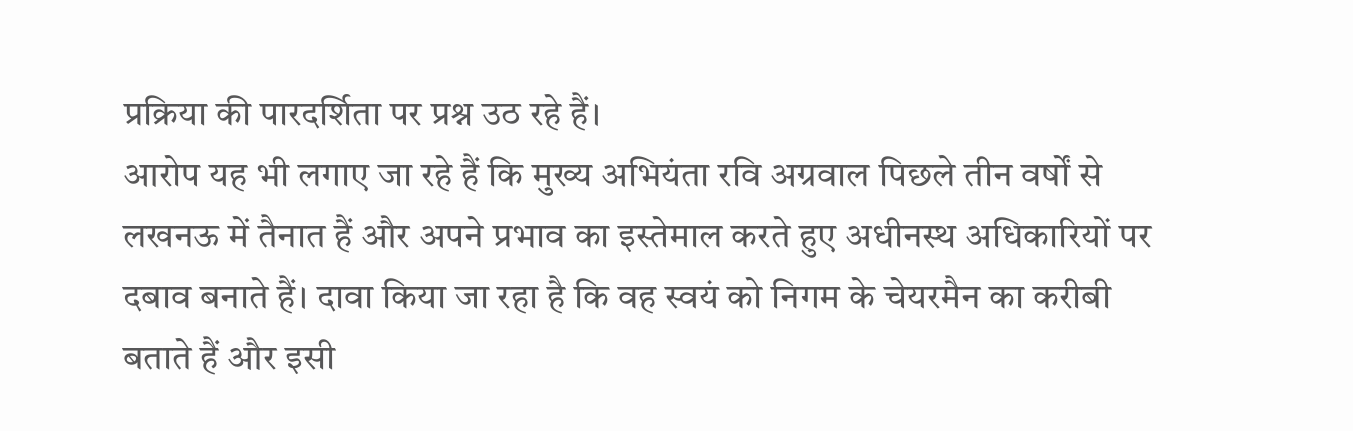प्रक्रिया की पारदर्शिता पर प्रश्न उठ रहे हैं।
आरोप यह भी लगाए जा रहे हैं कि मुख्य अभियंता रवि अग्रवाल पिछले तीन वर्षों से लखनऊ में तैनात हैं और अपने प्रभाव का इस्तेमाल करते हुए अधीनस्थ अधिकारियों पर दबाव बनाते हैं। दावा किया जा रहा है कि वह स्वयं को निगम के चेयरमैन का करीबी बताते हैं और इसी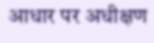आधार पर अधीक्षण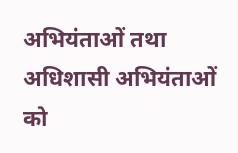अभियंताओं तथा अधिशासी अभियंताओं को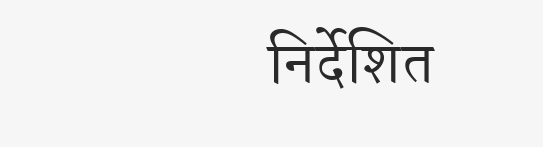निर्देशित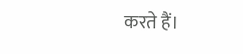करते हैं।